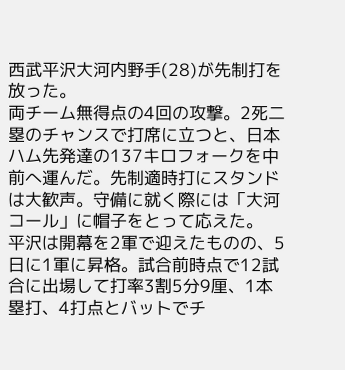西武平沢大河内野手(28)が先制打を放った。
両チーム無得点の4回の攻撃。2死二塁のチャンスで打席に立つと、日本ハム先発達の137キロフォークを中前へ運んだ。先制適時打にスタンドは大歓声。守備に就く際には「大河コール」に帽子をとって応えた。
平沢は開幕を2軍で迎えたものの、5日に1軍に昇格。試合前時点で12試合に出場して打率3割5分9厘、1本塁打、4打点とバットでチ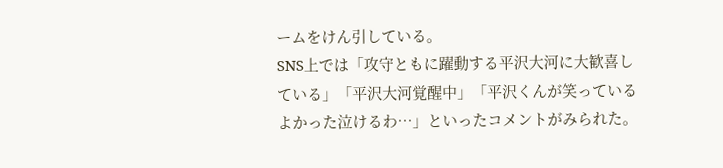ームをけん引している。
SNS上では「攻守ともに躍動する平沢大河に大歓喜している」「平沢大河覚醒中」「平沢くんが笑っている よかった泣けるわ…」といったコメントがみられた。